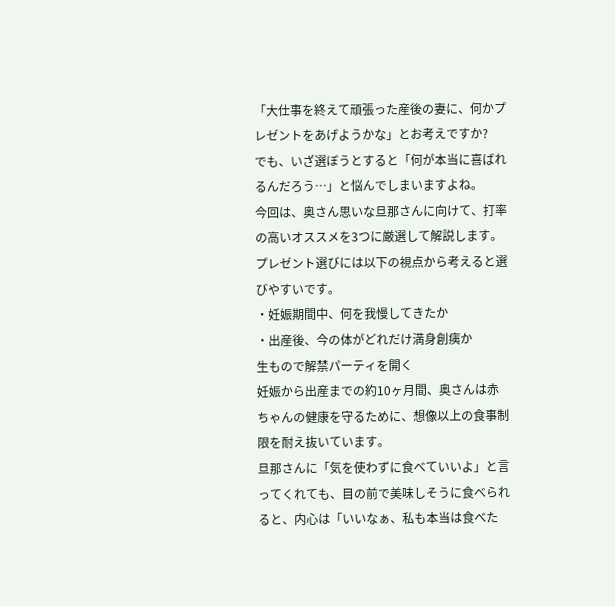「大仕事を終えて頑張った産後の妻に、何かプレゼントをあげようかな」とお考えですか?
でも、いざ選ぼうとすると「何が本当に喜ばれるんだろう…」と悩んでしまいますよね。
今回は、奥さん思いな旦那さんに向けて、打率の高いオススメを3つに厳選して解説します。
プレゼント選びには以下の視点から考えると選びやすいです。
・妊娠期間中、何を我慢してきたか
・出産後、今の体がどれだけ満身創痍か
生もので解禁パーティを開く
妊娠から出産までの約10ヶ月間、奥さんは赤ちゃんの健康を守るために、想像以上の食事制限を耐え抜いています。
旦那さんに「気を使わずに食べていいよ」と言ってくれても、目の前で美味しそうに食べられると、内心は「いいなぁ、私も本当は食べた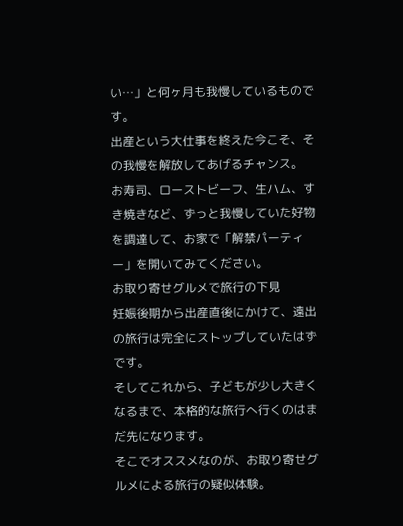い…」と何ヶ月も我慢しているものです。
出産という大仕事を終えた今こそ、その我慢を解放してあげるチャンス。
お寿司、ローストビーフ、生ハム、すき焼きなど、ずっと我慢していた好物を調達して、お家で「解禁パーティー」を開いてみてください。
お取り寄せグルメで旅行の下見
妊娠後期から出産直後にかけて、遠出の旅行は完全にストップしていたはずです。
そしてこれから、子どもが少し大きくなるまで、本格的な旅行へ行くのはまだ先になります。
そこでオススメなのが、お取り寄せグルメによる旅行の疑似体験。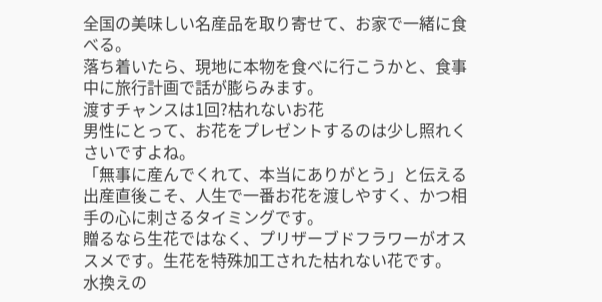全国の美味しい名産品を取り寄せて、お家で一緒に食べる。
落ち着いたら、現地に本物を食べに行こうかと、食事中に旅行計画で話が膨らみます。
渡すチャンスは1回?枯れないお花
男性にとって、お花をプレゼントするのは少し照れくさいですよね。
「無事に産んでくれて、本当にありがとう」と伝える出産直後こそ、人生で一番お花を渡しやすく、かつ相手の心に刺さるタイミングです。
贈るなら生花ではなく、プリザーブドフラワーがオススメです。生花を特殊加工された枯れない花です。
水換えの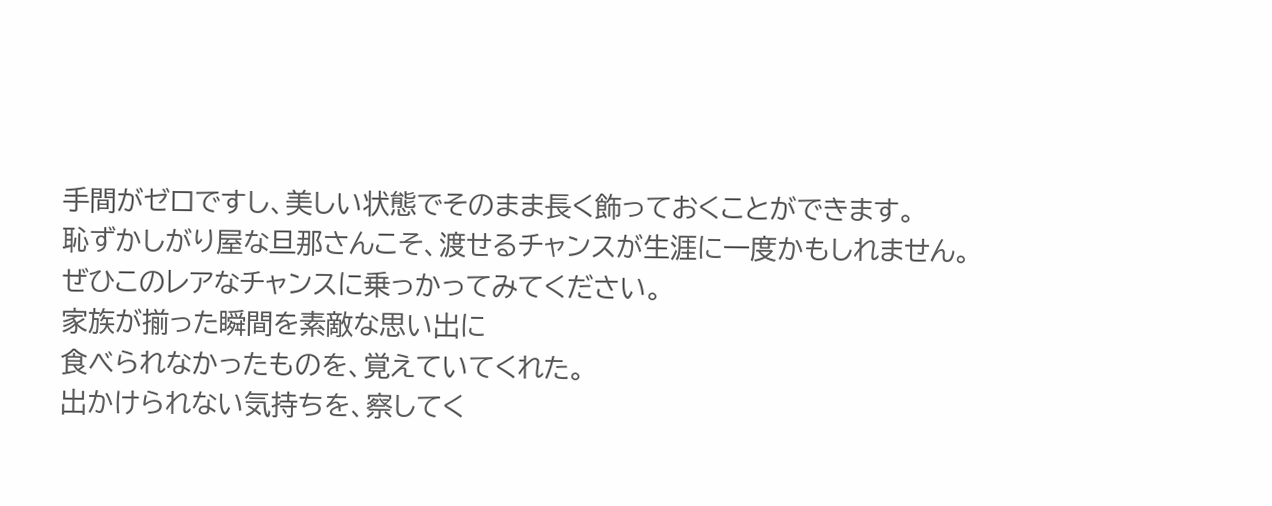手間がゼロですし、美しい状態でそのまま長く飾っておくことができます。
恥ずかしがり屋な旦那さんこそ、渡せるチャンスが生涯に一度かもしれません。
ぜひこのレアなチャンスに乗っかってみてください。
家族が揃った瞬間を素敵な思い出に
食べられなかったものを、覚えていてくれた。
出かけられない気持ちを、察してく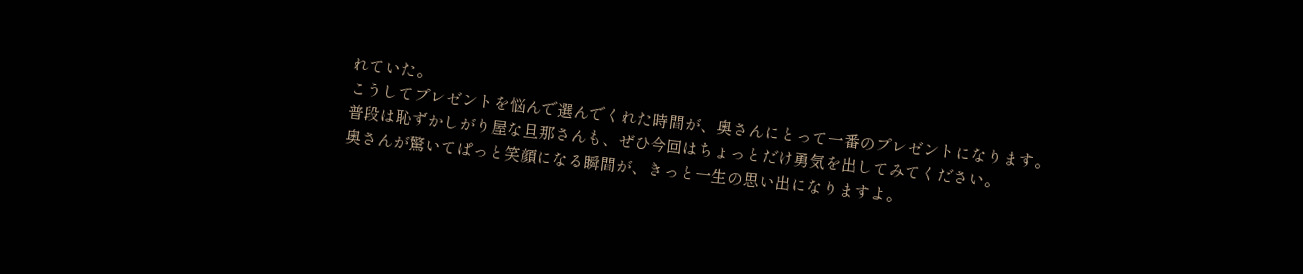れていた。
こうしてプレゼントを悩んで選んでくれた時間が、奥さんにとって一番のプレゼントになります。
普段は恥ずかしがり屋な旦那さんも、ぜひ今回はちょっとだけ勇気を出してみてください。
奥さんが驚いてぱっと笑顔になる瞬間が、きっと一生の思い出になりますよ。